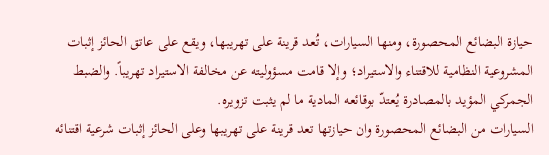حيازة البضائع المحصورة، ومنها السيارات، تُعد قرينة على تهريبها، ويقع على عاتق الحائز إثبات المشروعية النظامية للاقتناء والاستيراد؛ وإلا قامت مسؤوليته عن مخالفة الاستيراد تهريباً. والضبط الجمركي المؤيد بالمصادرة يُعتدّ بوقائعه المادية ما لم يثبت تزويره.
السيارات من البضائع المحصورة وان حيازتها تعد قرينة على تهريبها وعلى الحائز إثبات شرعية اقتنائه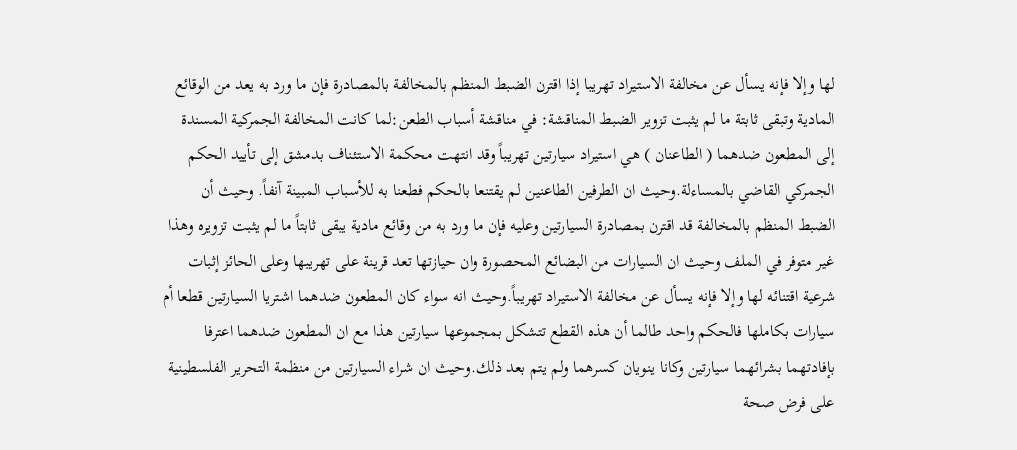لها وإلا فإنه يسأل عن مخالفة الاستيراد تهريبا إذا اقترن الضبط المنظم بالمخالفة بالمصادرة فإن ما ورد به يعد من الوقائع المادية وتبقى ثابتة ما لم يثبت تزوير الضبط المناقشة: في مناقشة أسباب الطعن:لما كانت المخالفة الجمركية المسندة إلى المطعون ضدهما ( الطاعنان ) هي استيراد سيارتين تهريباً وقد انتهت محكمة الاستئناف بدمشق إلى تأييد الحكم الجمركي القاضي بالمساءلة.وحيث ان الطرفين الطاعنين لم يقتنعا بالحكم فطعنا به للأسباب المبينة آنفاً. وحيث أن الضبط المنظم بالمخالفة قد اقترن بمصادرة السيارتين وعليه فإن ما ورد به من وقائع مادية يبقى ثابتاً ما لم يثبت تزويره وهذا غير متوفر في الملف وحيث ان السيارات من البضائع المحصورة وان حيازتها تعد قرينة على تهريبها وعلى الحائز إثبات شرعية اقتنائه لها وإلا فإنه يسأل عن مخالفة الاستيراد تهريباً.وحيث انه سواء كان المطعون ضدهما اشتريا السيارتين قطعا أم سيارات بكاملها فالحكم واحد طالما أن هذه القطع تتشكل بمجموعها سيارتين هذا مع ان المطعون ضدهما اعترفا بإفادتهما بشرائهما سيارتين وكانا ينويان كسرهما ولم يتم بعد ذلك.وحيث ان شراء السيارتين من منظمة التحرير الفلسطينية على فرض صحة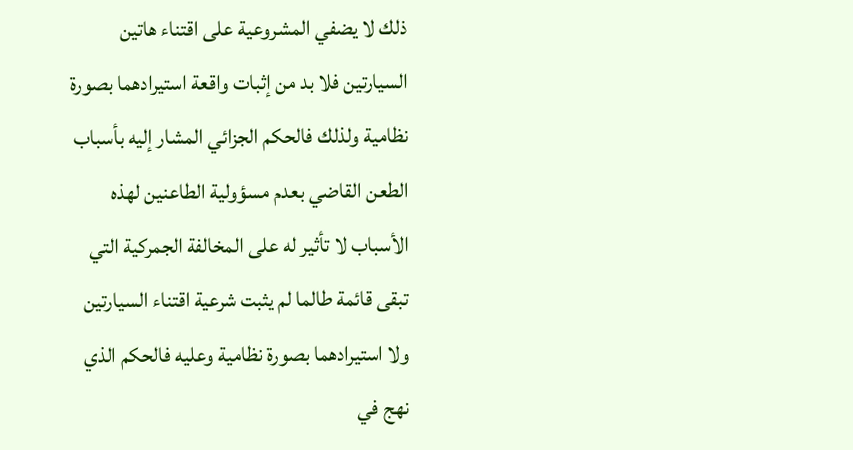ذلك لا يضفي المشروعية على اقتناء هاتين السيارتين فلا بد من إثبات واقعة استيرادهما بصورة نظامية ولذلك فالحكم الجزائي المشار إليه بأسباب الطعن القاضي بعدم مسؤولية الطاعنين لهذه الأسباب لا تأثير له على المخالفة الجمركية التي تبقى قائمة طالما لم يثبت شرعية اقتناء السيارتين ولا استيرادهما بصورة نظامية وعليه فالحكم الذي نهج في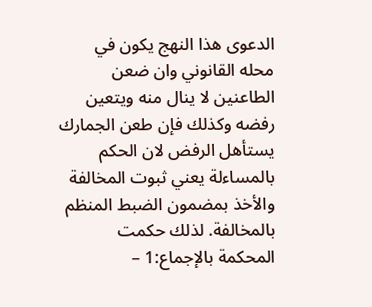الدعوى هذا النهج يكون في محله القانوني وان ضعن الطاعنين لا ينال منه ويتعين رفضه وكذلك فإن طعن الجمارك يستأهل الرفض لان الحكم بالمساءلة يعني ثبوت المخالفة والأخذ بمضمون الضبط المنظم بالمخالفة. لذلك حكمت المحكمة بالإجماع:1 –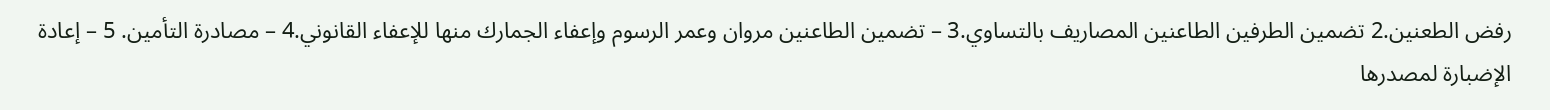رفض الطعنين.2 تضمين الطرفين الطاعنين المصاريف بالتساوي.3 – تضمين الطاعنين مروان وعمر الرسوم وإعفاء الجمارك منها للإعفاء القانوني.4 – مصادرة التأمين. 5 – إعادة الإضبارة لمصدرها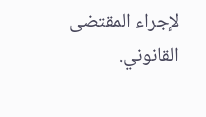لإجراء المقتضى القانوني.